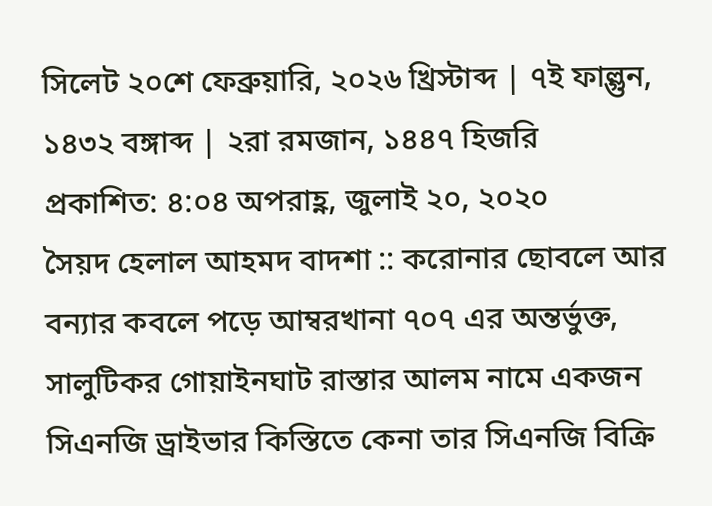সিলেট ২০শে ফেব্রুয়ারি, ২০২৬ খ্রিস্টাব্দ | ৭ই ফাল্গুন, ১৪৩২ বঙ্গাব্দ | ২রা রমজান, ১৪৪৭ হিজরি
প্রকাশিত: ৪:০৪ অপরাহ্ণ, জুলাই ২০, ২০২০
সৈয়দ হেলাল আহমদ বাদশা :: করোনার ছোবলে আর বন্যার কবলে পড়ে আম্বরখানা ৭০৭ এর অন্তর্ভুক্ত, সালুটিকর গোয়াইনঘাট রাস্তার আলম নামে একজন সিএনজি ড্রাইভার কিস্তিতে কেনা তার সিএনজি বিক্রি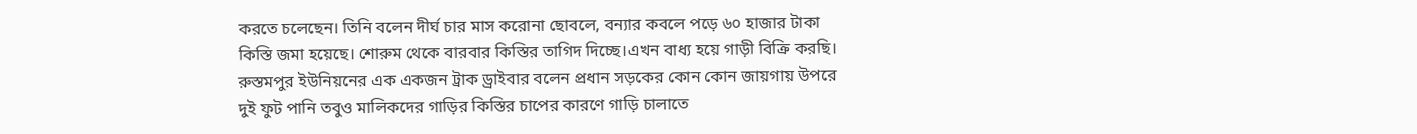করতে চলেছেন। তিনি বলেন দীর্ঘ চার মাস করোনা ছোবলে, বন্যার কবলে পড়ে ৬০ হাজার টাকা কিস্তি জমা হয়েছে। শোরুম থেকে বারবার কিস্তির তাগিদ দিচ্ছে।এখন বাধ্য হয়ে গাড়ী বিক্রি করছি।
রুস্তমপুর ইউনিয়নের এক একজন ট্রাক ড্রাইবার বলেন প্রধান সড়কের কোন কোন জায়গায় উপরে দুই ফুট পানি তবুও মালিকদের গাড়ির কিস্তির চাপের কারণে গাড়ি চালাতে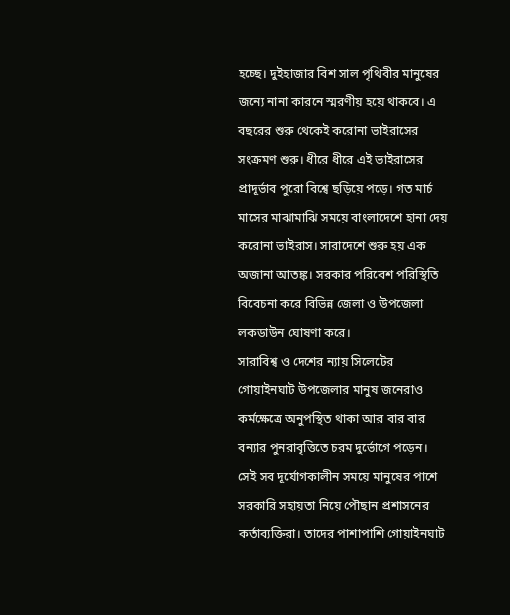হচ্ছে। দুইহাজার বিশ সাল পৃথিবীর মানুষের জন্যে নানা কারনে স্মরণীয় হয়ে থাকবে। এ বছরের শুরু থেকেই করোনা ভাইরাসের সংক্রমণ শুরু। ধীরে ধীরে এই ভাইরাসের প্রাদূর্ভাব পুরো বিশ্বে ছড়িয়ে পড়ে। গত মার্চ মাসের মাঝামাঝি সময়ে বাংলাদেশে হানা দেয় করোনা ভাইরাস। সারাদেশে শুরু হয় এক অজানা আতঙ্ক। সরকার পরিবেশ পরিস্থিতি বিবেচনা করে বিভিন্ন জেলা ও উপজেলা লকডাউন ঘোষণা করে।
সারাবিশ্ব ও দেশের ন্যায় সিলেটের গোয়াইনঘাট উপজেলার মানুষ জনেরাও কর্মক্ষেত্রে অনুপস্থিত থাকা আর বার বার বন্যার পুনরাবৃত্তিতে চরম দুর্ভোগে পড়েন। সেই সব দূর্যোগকালীন সময়ে মানুষের পাশে সরকারি সহায়তা নিয়ে পৌছান প্রশাসনের কর্তাব্যক্তিরা। তাদের পাশাপাশি গোয়াইনঘাট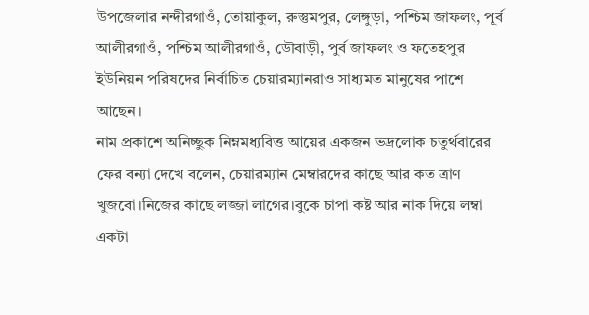উপজেলার নন্দীরগাওঁ, তোয়াকুল, রুস্তুমপুর, লেঙ্গুড়া, পশ্চিম জাফলং, পূর্ব আলীরগাওঁ, পশ্চিম আলীরগাওঁ, ডৌবাড়ী, পুর্ব জাফলং ও ফতেহপুর ইউনিয়ন পরিষদের নির্বাচিত চেয়ারম্যানরাও সাধ্যমত মানুষের পাশে আছেন।
নাম প্রকাশে অনিচ্ছুক নিম্নমধ্যবিত্ত আয়ের একজন ভদ্রলোক চতুর্থবারের ফের বন্যা দেখে বলেন, চেয়ারম্যান মেম্বারদের কাছে আর কত ত্রাণ খুজবো।নিজের কাছে লজ্জা লাগের।বুকে চাপা কষ্ট আর নাক দিয়ে লম্বা একটা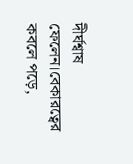দীর্ঘশ্বাষ ফেলেন।বেকারত্বের কবলে পড়ে,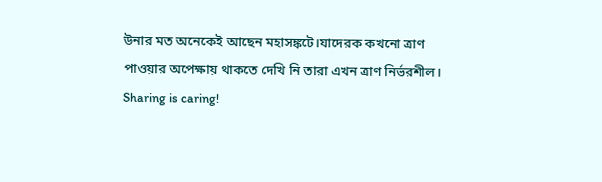উনার মত অনেকেই আছেন মহাসঙ্কটে।যাদেরক কখনো ত্রাণ পাওয়ার অপেক্ষায় থাকতে দেখি নি তারা এখন ত্রাণ নির্ভরশীল।
Sharing is caring!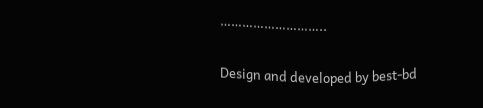………………………..

Design and developed by best-bd